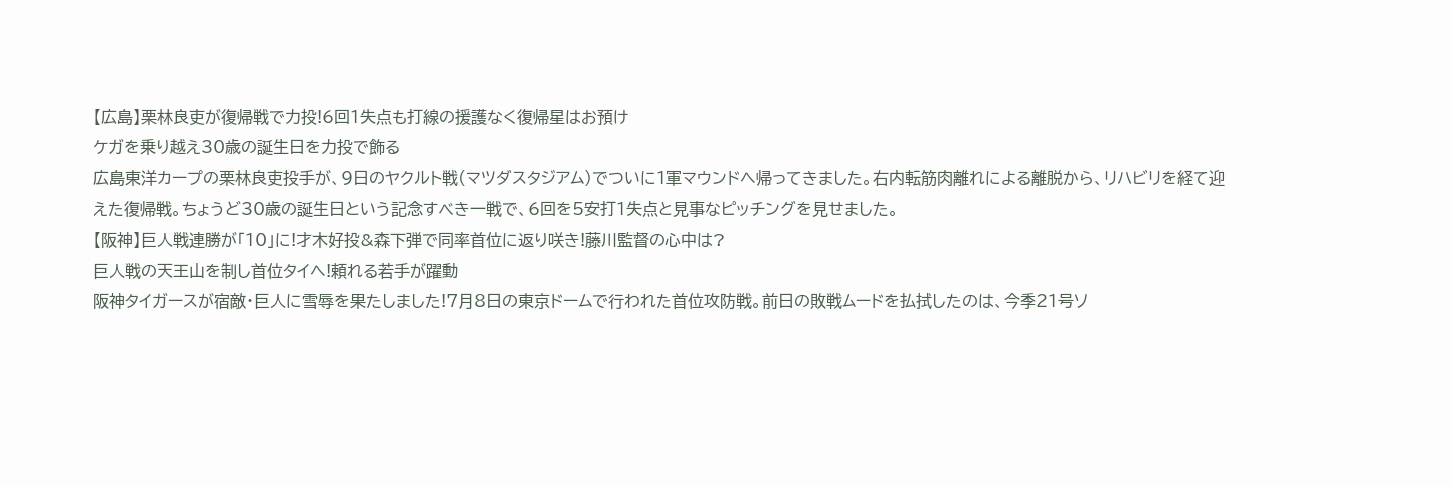【広島】栗林良吏が復帰戦で力投!6回1失点も打線の援護なく復帰星はお預け
ケガを乗り越え30歳の誕生日を力投で飾る
広島東洋カープの栗林良吏投手が、9日のヤクルト戦(マツダスタジアム)でついに1軍マウンドへ帰ってきました。右内転筋肉離れによる離脱から、リハビリを経て迎えた復帰戦。ちょうど30歳の誕生日という記念すべき一戦で、6回を5安打1失点と見事なピッチングを見せました。
【阪神】巨人戦連勝が「10」に!才木好投&森下弾で同率首位に返り咲き!藤川監督の心中は?
巨人戦の天王山を制し首位タイへ!頼れる若手が躍動
阪神タイガースが宿敵・巨人に雪辱を果たしました!7月8日の東京ドームで行われた首位攻防戦。前日の敗戦ムードを払拭したのは、今季21号ソ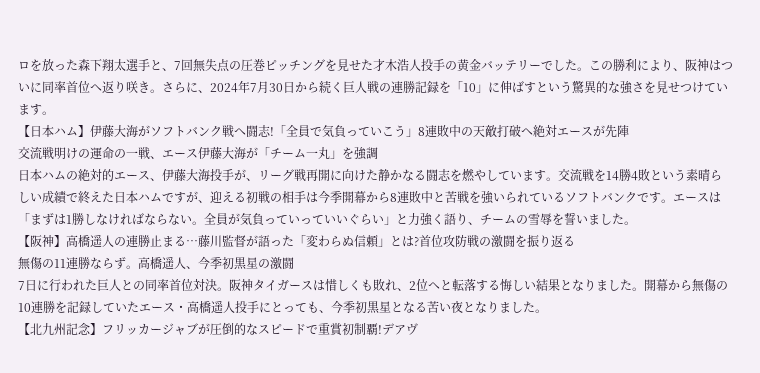ロを放った森下翔太選手と、7回無失点の圧巻ピッチングを見せた才木浩人投手の黄金バッテリーでした。この勝利により、阪神はついに同率首位へ返り咲き。さらに、2024年7月30日から続く巨人戦の連勝記録を「10」に伸ばすという驚異的な強さを見せつけています。
【日本ハム】伊藤大海がソフトバンク戦へ闘志!「全員で気負っていこう」8連敗中の天敵打破へ絶対エースが先陣
交流戦明けの運命の一戦、エース伊藤大海が「チーム一丸」を強調
日本ハムの絶対的エース、伊藤大海投手が、リーグ戦再開に向けた静かなる闘志を燃やしています。交流戦を14勝4敗という素晴らしい成績で終えた日本ハムですが、迎える初戦の相手は今季開幕から8連敗中と苦戦を強いられているソフトバンクです。エースは「まずは1勝しなければならない。全員が気負っていっていいぐらい」と力強く語り、チームの雪辱を誓いました。
【阪神】高橋遥人の連勝止まる…藤川監督が語った「変わらぬ信頼」とは?首位攻防戦の激闘を振り返る
無傷の11連勝ならず。高橋遥人、今季初黒星の激闘
7日に行われた巨人との同率首位対決。阪神タイガースは惜しくも敗れ、2位へと転落する悔しい結果となりました。開幕から無傷の10連勝を記録していたエース・高橋遥人投手にとっても、今季初黒星となる苦い夜となりました。
【北九州記念】フリッカージャブが圧倒的なスピードで重賞初制覇!デアヴ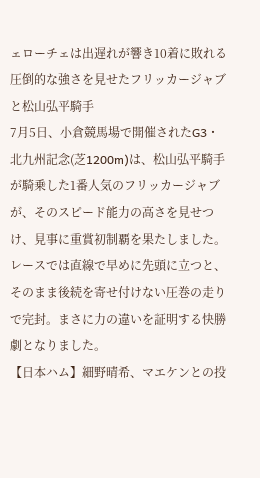ェローチェは出遅れが響き10着に敗れる
圧倒的な強さを見せたフリッカージャブと松山弘平騎手
7月5日、小倉競馬場で開催されたG3・北九州記念(芝1200m)は、松山弘平騎手が騎乗した1番人気のフリッカージャブが、そのスピード能力の高さを見せつけ、見事に重賞初制覇を果たしました。レースでは直線で早めに先頭に立つと、そのまま後続を寄せ付けない圧巻の走りで完封。まさに力の違いを証明する快勝劇となりました。
【日本ハム】細野晴希、マエケンとの投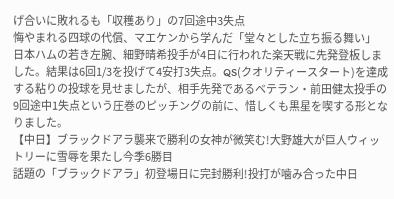げ合いに敗れるも「収穫あり」の7回途中3失点
悔やまれる四球の代償、マエケンから学んだ「堂々とした立ち振る舞い」
日本ハムの若き左腕、細野晴希投手が4日に行われた楽天戦に先発登板しました。結果は6回1/3を投げて4安打3失点。QS(クオリティースタート)を達成する粘りの投球を見せましたが、相手先発であるベテラン・前田健太投手の9回途中1失点という圧巻のピッチングの前に、惜しくも黒星を喫する形となりました。
【中日】ブラックドアラ襲来で勝利の女神が微笑む!大野雄大が巨人ウィットリーに雪辱を果たし今季6勝目
話題の「ブラックドアラ」初登場日に完封勝利!投打が噛み合った中日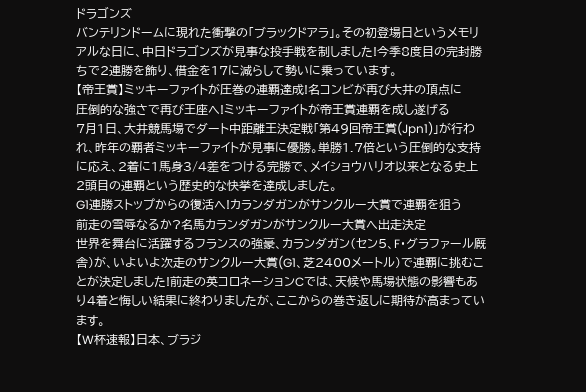ドラゴンズ
バンテリンドームに現れた衝撃の「ブラックドアラ」。その初登場日というメモリアルな日に、中日ドラゴンズが見事な投手戦を制しました!今季8度目の完封勝ちで2連勝を飾り、借金を17に減らして勢いに乗っています。
【帝王賞】ミッキーファイトが圧巻の連覇達成!名コンビが再び大井の頂点に
圧倒的な強さで再び王座へ!ミッキーファイトが帝王賞連覇を成し遂げる
7月1日、大井競馬場でダート中距離王決定戦「第49回帝王賞(Jpn1)」が行われ、昨年の覇者ミッキーファイトが見事に優勝。単勝1.7倍という圧倒的な支持に応え、2着に1馬身3/4差をつける完勝で、メイショウハリオ以来となる史上2頭目の連覇という歴史的な快挙を達成しました。
G1連勝ストップからの復活へ!カランダガンがサンクルー大賞で連覇を狙う
前走の雪辱なるか?名馬カランダガンがサンクルー大賞へ出走決定
世界を舞台に活躍するフランスの強豪、カランダガン(セン5、F・グラファール厩舎)が、いよいよ次走のサンクルー大賞(G1、芝2400メートル)で連覇に挑むことが決定しました!前走の英コロネーションCでは、天候や馬場状態の影響もあり4着と悔しい結果に終わりましたが、ここからの巻き返しに期待が高まっています。
【W杯速報】日本、ブラジ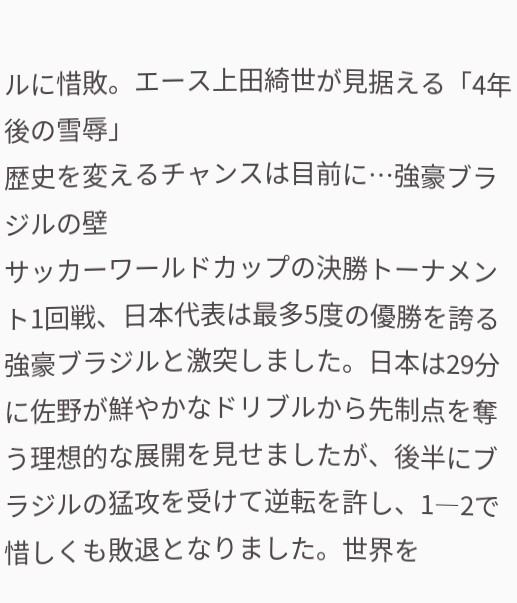ルに惜敗。エース上田綺世が見据える「4年後の雪辱」
歴史を変えるチャンスは目前に…強豪ブラジルの壁
サッカーワールドカップの決勝トーナメント1回戦、日本代表は最多5度の優勝を誇る強豪ブラジルと激突しました。日本は29分に佐野が鮮やかなドリブルから先制点を奪う理想的な展開を見せましたが、後半にブラジルの猛攻を受けて逆転を許し、1―2で惜しくも敗退となりました。世界を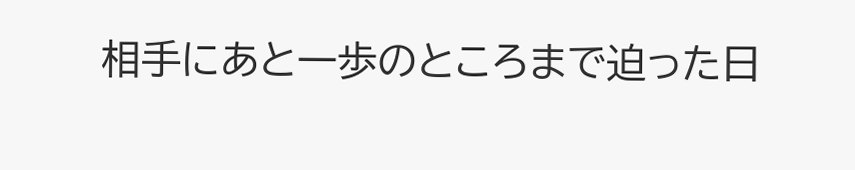相手にあと一歩のところまで迫った日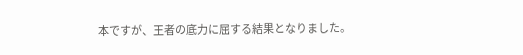本ですが、王者の底力に屈する結果となりました。